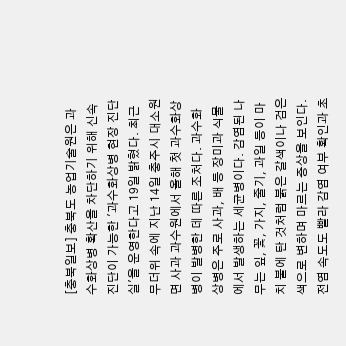[충북일보] 충북도 농업기술원은 과수화상병 확산을 차단하기 위해 신속 진단이 가능한 '과수화상병 현장 진단실'을 운영한다고 19일 밝혔다. 최근 무더위 속에 지난 14일 충주시 대소원면 사과 과수원에서 올해 첫 과수화상병이 발병한 데 따른 조처다. 과수화상병은 주로 사과, 배 등 장미과 식물에서 발생하는 세균병이다. 감염된 나무는 잎, 꽃, 가지, 줄기, 과일 등이 마치 불에 탄 것처럼 붉은 갈색이나 검은색으로 변하며 마르는 증상을 보인다. 전염 속도도 빨라 감염 여부 확인과 초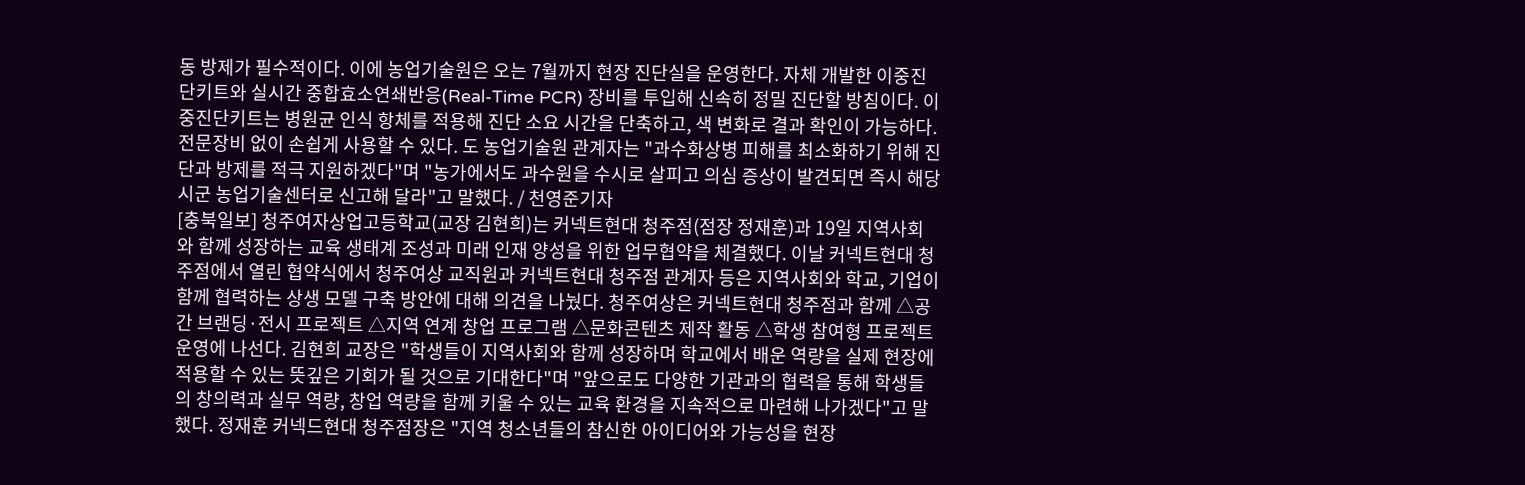동 방제가 필수적이다. 이에 농업기술원은 오는 7월까지 현장 진단실을 운영한다. 자체 개발한 이중진단키트와 실시간 중합효소연쇄반응(Real-Time PCR) 장비를 투입해 신속히 정밀 진단할 방침이다. 이중진단키트는 병원균 인식 항체를 적용해 진단 소요 시간을 단축하고, 색 변화로 결과 확인이 가능하다. 전문장비 없이 손쉽게 사용할 수 있다. 도 농업기술원 관계자는 "과수화상병 피해를 최소화하기 위해 진단과 방제를 적극 지원하겠다"며 "농가에서도 과수원을 수시로 살피고 의심 증상이 발견되면 즉시 해당 시군 농업기술센터로 신고해 달라"고 말했다. / 천영준기자
[충북일보] 청주여자상업고등학교(교장 김현희)는 커넥트현대 청주점(점장 정재훈)과 19일 지역사회와 함께 성장하는 교육 생태계 조성과 미래 인재 양성을 위한 업무협약을 체결했다. 이날 커넥트현대 청주점에서 열린 협약식에서 청주여상 교직원과 커넥트현대 청주점 관계자 등은 지역사회와 학교, 기업이 함께 협력하는 상생 모델 구축 방안에 대해 의견을 나눴다. 청주여상은 커넥트현대 청주점과 함께 △공간 브랜딩·전시 프로젝트 △지역 연계 창업 프로그램 △문화콘텐츠 제작 활동 △학생 참여형 프로젝트 운영에 나선다. 김현희 교장은 "학생들이 지역사회와 함께 성장하며 학교에서 배운 역량을 실제 현장에 적용할 수 있는 뜻깊은 기회가 될 것으로 기대한다"며 "앞으로도 다양한 기관과의 협력을 통해 학생들의 창의력과 실무 역량, 창업 역량을 함께 키울 수 있는 교육 환경을 지속적으로 마련해 나가겠다"고 말했다. 정재훈 커넥드현대 청주점장은 "지역 청소년들의 참신한 아이디어와 가능성을 현장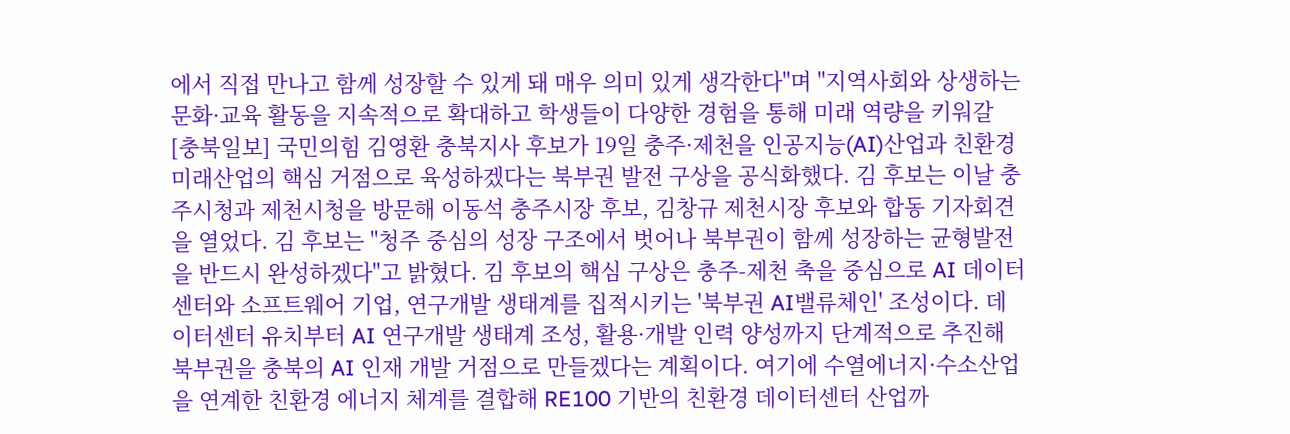에서 직접 만나고 함께 성장할 수 있게 돼 매우 의미 있게 생각한다"며 "지역사회와 상생하는 문화·교육 활동을 지속적으로 확대하고 학생들이 다양한 경험을 통해 미래 역량을 키워갈
[충북일보] 국민의힘 김영환 충북지사 후보가 19일 충주·제천을 인공지능(AI)산업과 친환경 미래산업의 핵심 거점으로 육성하겠다는 북부권 발전 구상을 공식화했다. 김 후보는 이날 충주시청과 제천시청을 방문해 이동석 충주시장 후보, 김창규 제천시장 후보와 합동 기자회견을 열었다. 김 후보는 "청주 중심의 성장 구조에서 벗어나 북부권이 함께 성장하는 균형발전을 반드시 완성하겠다"고 밝혔다. 김 후보의 핵심 구상은 충주-제천 축을 중심으로 AI 데이터센터와 소프트웨어 기업, 연구개발 생태계를 집적시키는 '북부권 AI밸류체인' 조성이다. 데이터센터 유치부터 AI 연구개발 생태계 조성, 활용·개발 인력 양성까지 단계적으로 추진해 북부권을 충북의 AI 인재 개발 거점으로 만들겠다는 계획이다. 여기에 수열에너지·수소산업을 연계한 친환경 에너지 체계를 결합해 RE100 기반의 친환경 데이터센터 산업까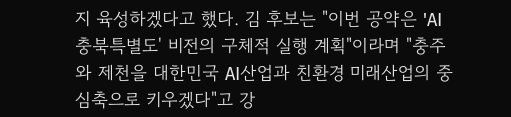지 육성하겠다고 했다. 김 후보는 "이번 공약은 'AI 충북특별도' 비전의 구체적 실행 계획"이라며 "충주와 제천을 대한민국 AI산업과 친환경 미래산업의 중심축으로 키우겠다"고 강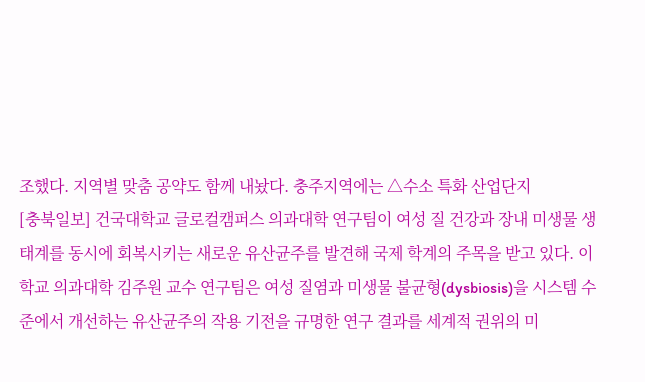조했다. 지역별 맞춤 공약도 함께 내놨다. 충주지역에는 △수소 특화 산업단지
[충북일보] 건국대학교 글로컬캠퍼스 의과대학 연구팀이 여성 질 건강과 장내 미생물 생태계를 동시에 회복시키는 새로운 유산균주를 발견해 국제 학계의 주목을 받고 있다. 이 학교 의과대학 김주원 교수 연구팀은 여성 질염과 미생물 불균형(dysbiosis)을 시스템 수준에서 개선하는 유산균주의 작용 기전을 규명한 연구 결과를 세계적 권위의 미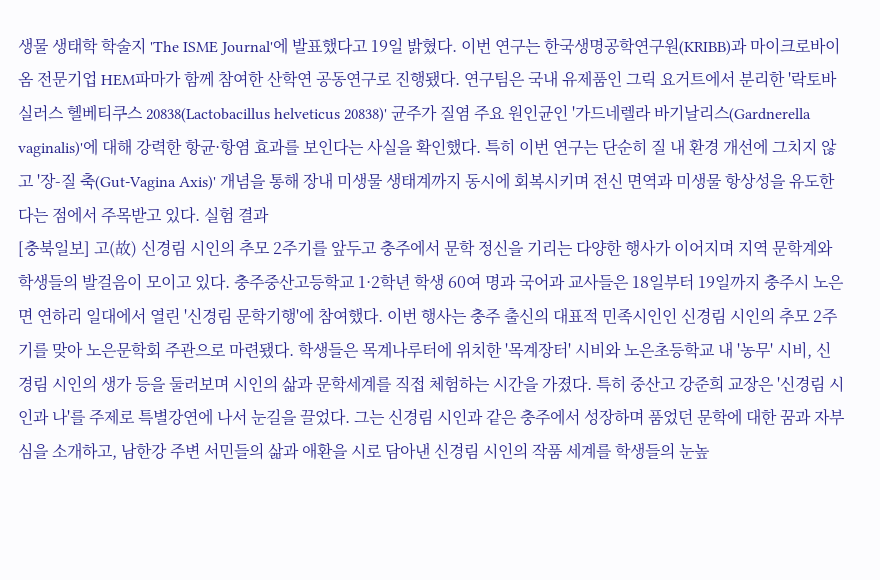생물 생태학 학술지 'The ISME Journal'에 발표했다고 19일 밝혔다. 이번 연구는 한국생명공학연구원(KRIBB)과 마이크로바이옴 전문기업 HEM파마가 함께 참여한 산학연 공동연구로 진행됐다. 연구팀은 국내 유제품인 그릭 요거트에서 분리한 '락토바실러스 헬베티쿠스 20838(Lactobacillus helveticus 20838)' 균주가 질염 주요 원인균인 '가드네렐라 바기날리스(Gardnerella vaginalis)'에 대해 강력한 항균·항염 효과를 보인다는 사실을 확인했다. 특히 이번 연구는 단순히 질 내 환경 개선에 그치지 않고 '장-질 축(Gut-Vagina Axis)' 개념을 통해 장내 미생물 생태계까지 동시에 회복시키며 전신 면역과 미생물 항상성을 유도한다는 점에서 주목받고 있다. 실험 결과
[충북일보] 고(故) 신경림 시인의 추모 2주기를 앞두고 충주에서 문학 정신을 기리는 다양한 행사가 이어지며 지역 문학계와 학생들의 발걸음이 모이고 있다. 충주중산고등학교 1·2학년 학생 60여 명과 국어과 교사들은 18일부터 19일까지 충주시 노은면 연하리 일대에서 열린 '신경림 문학기행'에 참여했다. 이번 행사는 충주 출신의 대표적 민족시인인 신경림 시인의 추모 2주기를 맞아 노은문학회 주관으로 마련됐다. 학생들은 목계나루터에 위치한 '목계장터' 시비와 노은초등학교 내 '농무' 시비, 신경림 시인의 생가 등을 둘러보며 시인의 삶과 문학세계를 직접 체험하는 시간을 가졌다. 특히 중산고 강준희 교장은 '신경림 시인과 나'를 주제로 특별강연에 나서 눈길을 끌었다. 그는 신경림 시인과 같은 충주에서 성장하며 품었던 문학에 대한 꿈과 자부심을 소개하고, 남한강 주변 서민들의 삶과 애환을 시로 담아낸 신경림 시인의 작품 세계를 학생들의 눈높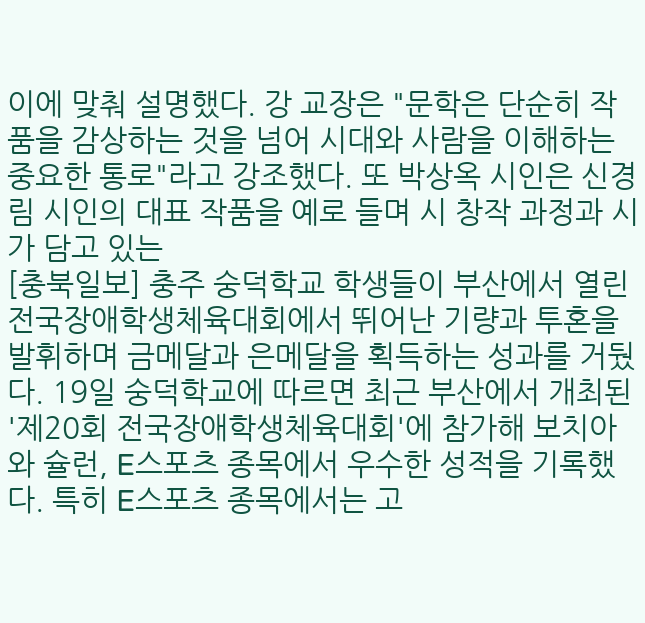이에 맞춰 설명했다. 강 교장은 "문학은 단순히 작품을 감상하는 것을 넘어 시대와 사람을 이해하는 중요한 통로"라고 강조했다. 또 박상옥 시인은 신경림 시인의 대표 작품을 예로 들며 시 창작 과정과 시가 담고 있는
[충북일보] 충주 숭덕학교 학생들이 부산에서 열린 전국장애학생체육대회에서 뛰어난 기량과 투혼을 발휘하며 금메달과 은메달을 획득하는 성과를 거뒀다. 19일 숭덕학교에 따르면 최근 부산에서 개최된 '제20회 전국장애학생체육대회'에 참가해 보치아와 슐런, E스포츠 종목에서 우수한 성적을 기록했다. 특히 E스포츠 종목에서는 고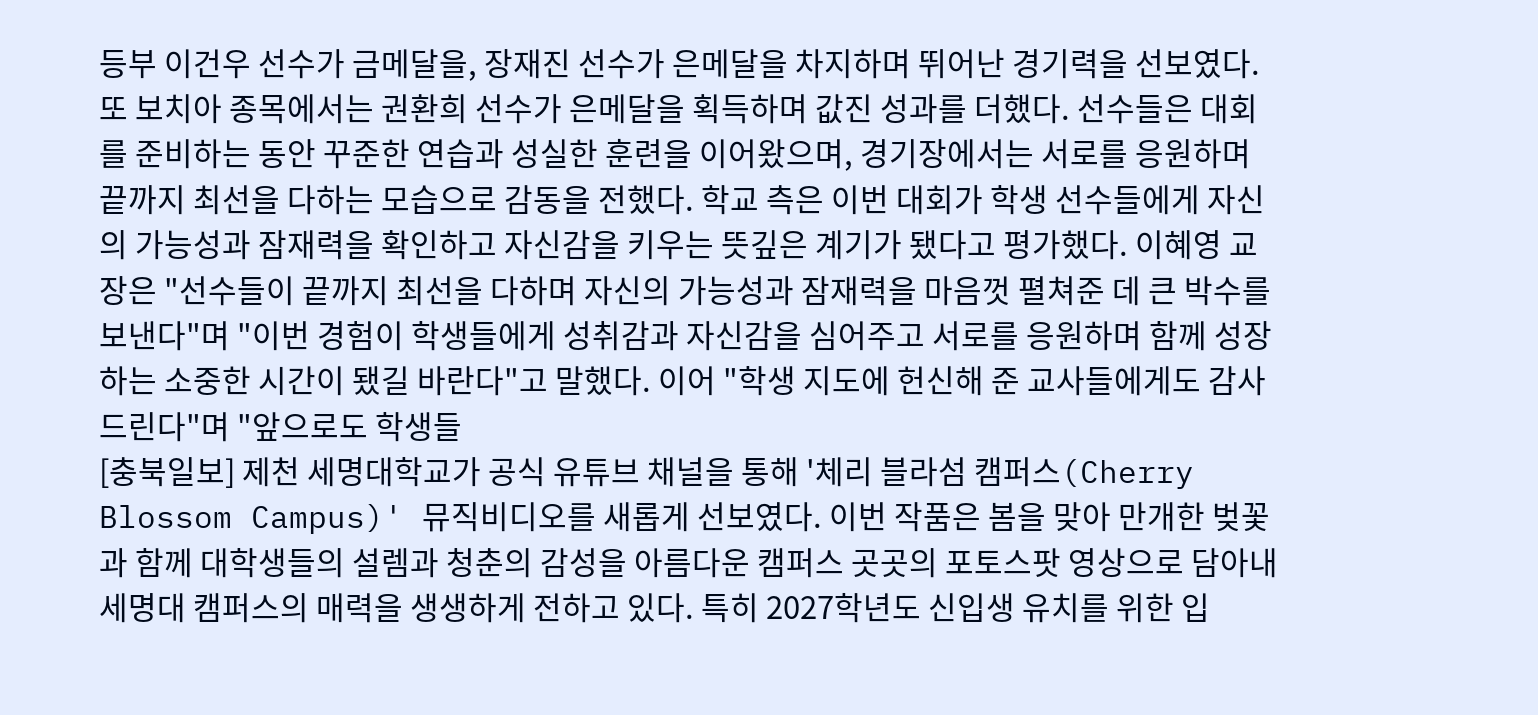등부 이건우 선수가 금메달을, 장재진 선수가 은메달을 차지하며 뛰어난 경기력을 선보였다. 또 보치아 종목에서는 권환희 선수가 은메달을 획득하며 값진 성과를 더했다. 선수들은 대회를 준비하는 동안 꾸준한 연습과 성실한 훈련을 이어왔으며, 경기장에서는 서로를 응원하며 끝까지 최선을 다하는 모습으로 감동을 전했다. 학교 측은 이번 대회가 학생 선수들에게 자신의 가능성과 잠재력을 확인하고 자신감을 키우는 뜻깊은 계기가 됐다고 평가했다. 이혜영 교장은 "선수들이 끝까지 최선을 다하며 자신의 가능성과 잠재력을 마음껏 펼쳐준 데 큰 박수를 보낸다"며 "이번 경험이 학생들에게 성취감과 자신감을 심어주고 서로를 응원하며 함께 성장하는 소중한 시간이 됐길 바란다"고 말했다. 이어 "학생 지도에 헌신해 준 교사들에게도 감사드린다"며 "앞으로도 학생들
[충북일보] 제천 세명대학교가 공식 유튜브 채널을 통해 '체리 블라섬 캠퍼스(Cherry Blossom Campus)' 뮤직비디오를 새롭게 선보였다. 이번 작품은 봄을 맞아 만개한 벚꽃과 함께 대학생들의 설렘과 청춘의 감성을 아름다운 캠퍼스 곳곳의 포토스팟 영상으로 담아내 세명대 캠퍼스의 매력을 생생하게 전하고 있다. 특히 2027학년도 신입생 유치를 위한 입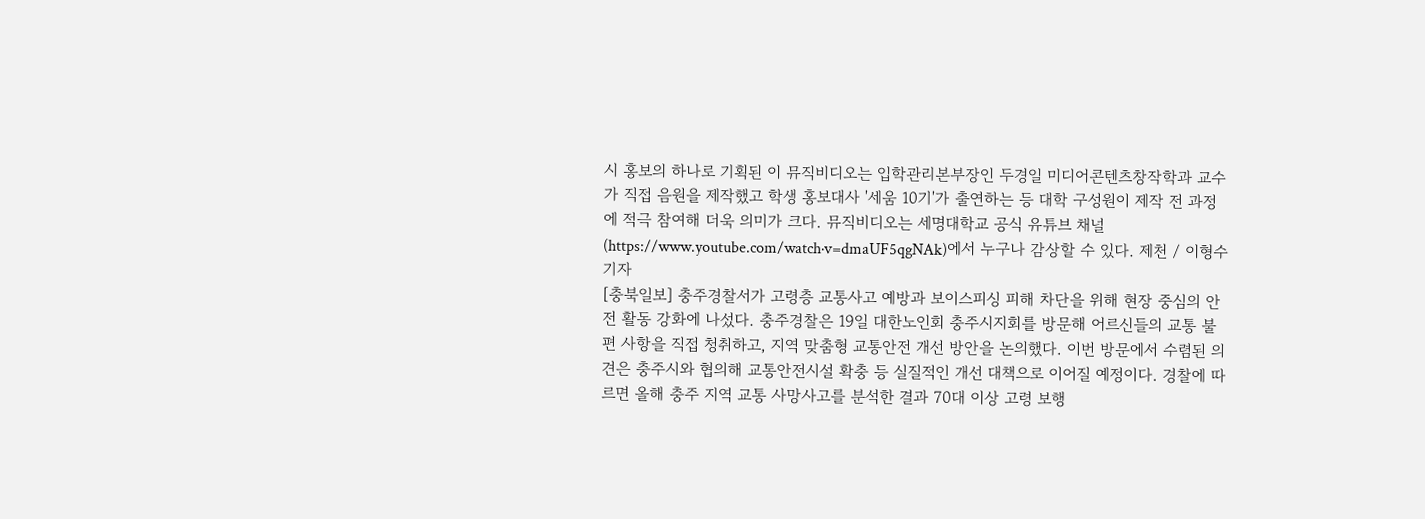시 홍보의 하나로 기획된 이 뮤직비디오는 입학관리본부장인 두경일 미디어콘텐츠창작학과 교수가 직접 음원을 제작했고 학생 홍보대사 '세움 10기'가 출연하는 등 대학 구성원이 제작 전 과정에 적극 참여해 더욱 의미가 크다. 뮤직비디오는 세명대학교 공식 유튜브 채널(https://www.youtube.com/watch·v=dmaUF5qgNAk)에서 누구나 감상할 수 있다. 제천 / 이형수기자
[충북일보] 충주경찰서가 고령층 교통사고 예방과 보이스피싱 피해 차단을 위해 현장 중심의 안전 활동 강화에 나섰다. 충주경찰은 19일 대한노인회 충주시지회를 방문해 어르신들의 교통 불편 사항을 직접 청취하고, 지역 맞춤형 교통안전 개선 방안을 논의했다. 이번 방문에서 수렴된 의견은 충주시와 협의해 교통안전시설 확충 등 실질적인 개선 대책으로 이어질 예정이다. 경찰에 따르면 올해 충주 지역 교통 사망사고를 분석한 결과 70대 이상 고령 보행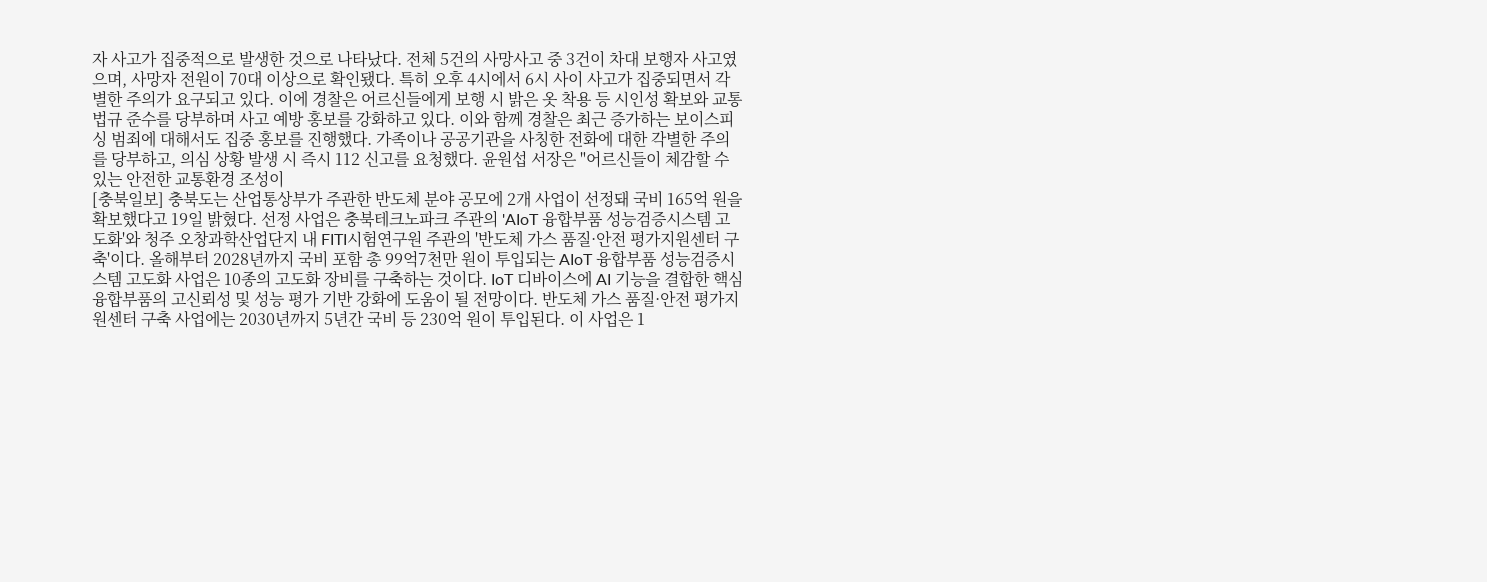자 사고가 집중적으로 발생한 것으로 나타났다. 전체 5건의 사망사고 중 3건이 차대 보행자 사고였으며, 사망자 전원이 70대 이상으로 확인됐다. 특히 오후 4시에서 6시 사이 사고가 집중되면서 각별한 주의가 요구되고 있다. 이에 경찰은 어르신들에게 보행 시 밝은 옷 착용 등 시인성 확보와 교통법규 준수를 당부하며 사고 예방 홍보를 강화하고 있다. 이와 함께 경찰은 최근 증가하는 보이스피싱 범죄에 대해서도 집중 홍보를 진행했다. 가족이나 공공기관을 사칭한 전화에 대한 각별한 주의를 당부하고, 의심 상황 발생 시 즉시 112 신고를 요청했다. 윤원섭 서장은 "어르신들이 체감할 수 있는 안전한 교통환경 조성이
[충북일보] 충북도는 산업통상부가 주관한 반도체 분야 공모에 2개 사업이 선정돼 국비 165억 원을 확보했다고 19일 밝혔다. 선정 사업은 충북테크노파크 주관의 'AIoT 융합부품 성능검증시스템 고도화'와 청주 오창과학산업단지 내 FITI시험연구원 주관의 '반도체 가스 품질·안전 평가지원센터 구축'이다. 올해부터 2028년까지 국비 포함 총 99억7천만 원이 투입되는 AIoT 융합부품 성능검증시스템 고도화 사업은 10종의 고도화 장비를 구축하는 것이다. IoT 디바이스에 AI 기능을 결합한 핵심 융합부품의 고신뢰성 및 성능 평가 기반 강화에 도움이 될 전망이다. 반도체 가스 품질·안전 평가지원센터 구축 사업에는 2030년까지 5년간 국비 등 230억 원이 투입된다. 이 사업은 1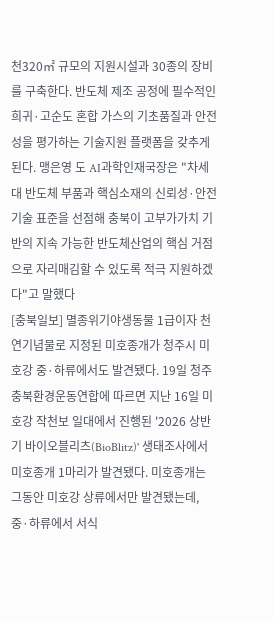천320㎡ 규모의 지원시설과 30종의 장비를 구축한다. 반도체 제조 공정에 필수적인 희귀·고순도 혼합 가스의 기초품질과 안전성을 평가하는 기술지원 플랫폼을 갖추게 된다. 맹은영 도 AI과학인재국장은 "차세대 반도체 부품과 핵심소재의 신뢰성·안전 기술 표준을 선점해 충북이 고부가가치 기반의 지속 가능한 반도체산업의 핵심 거점으로 자리매김할 수 있도록 적극 지원하겠다"고 말했다
[충북일보] 멸종위기야생동물 1급이자 천연기념물로 지정된 미호종개가 청주시 미호강 중·하류에서도 발견됐다. 19일 청주충북환경운동연합에 따르면 지난 16일 미호강 작천보 일대에서 진행된 '2026 상반기 바이오블리츠(BioBlitz)' 생태조사에서 미호종개 1마리가 발견됐다. 미호종개는 그동안 미호강 상류에서만 발견됐는데, 중·하류에서 서식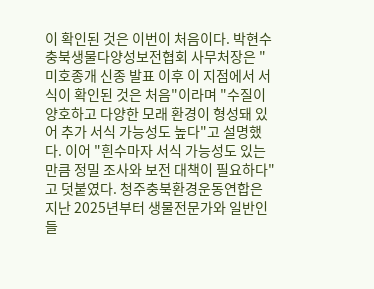이 확인된 것은 이번이 처음이다. 박현수 충북생물다양성보전협회 사무처장은 "미호종개 신종 발표 이후 이 지점에서 서식이 확인된 것은 처음"이라며 "수질이 양호하고 다양한 모래 환경이 형성돼 있어 추가 서식 가능성도 높다"고 설명했다. 이어 "흰수마자 서식 가능성도 있는 만큼 정밀 조사와 보전 대책이 필요하다"고 덧붙였다. 청주충북환경운동연합은 지난 2025년부터 생물전문가와 일반인들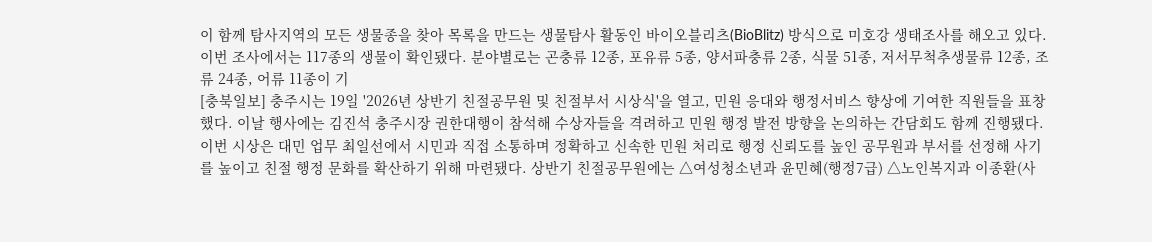이 함께 탐사지역의 모든 생물종을 찾아 목록을 만드는 생물탐사 활동인 바이오블리츠(BioBlitz) 방식으로 미호강 생태조사를 해오고 있다. 이번 조사에서는 117종의 생물이 확인됐다. 분야별로는 곤충류 12종, 포유류 5종, 양서파충류 2종, 식물 51종, 저서무척추생물류 12종, 조류 24종, 어류 11종이 기
[충북일보] 충주시는 19일 '2026년 상반기 친절공무원 및 친절부서 시상식'을 열고, 민원 응대와 행정서비스 향상에 기여한 직원들을 표창했다. 이날 행사에는 김진석 충주시장 권한대행이 참석해 수상자들을 격려하고 민원 행정 발전 방향을 논의하는 간담회도 함께 진행됐다. 이번 시상은 대민 업무 최일선에서 시민과 직접 소통하며 정확하고 신속한 민원 처리로 행정 신뢰도를 높인 공무원과 부서를 선정해 사기를 높이고 친절 행정 문화를 확산하기 위해 마련됐다. 상반기 친절공무원에는 △여성청소년과 윤민혜(행정7급) △노인복지과 이종환(사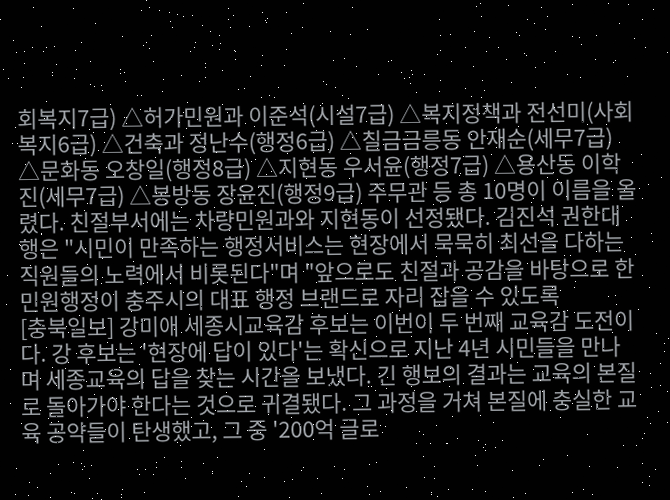회복지7급) △허가민원과 이준석(시설7급) △복지정책과 전선미(사회복지6급) △건축과 정난수(행정6급) △칠금금릉동 안재순(세무7급) △문화동 오창일(행정8급) △지현동 우서윤(행정7급) △용산동 이학진(세무7급) △봉방동 장윤진(행정9급) 주무관 등 총 10명이 이름을 올렸다. 친절부서에는 차량민원과와 지현동이 선정됐다. 김진석 권한대행은 "시민이 만족하는 행정서비스는 현장에서 묵묵히 최선을 다하는 직원들의 노력에서 비롯된다"며 "앞으로도 친절과 공감을 바탕으로 한 민원행정이 충주시의 대표 행정 브랜드로 자리 잡을 수 있도록
[충북일보] 강미애 세종시교육감 후보는 이번이 두 번째 교육감 도전이다. 강 후보는 '현장에 답이 있다'는 확신으로 지난 4년 시민들을 만나며 세종교육의 답을 찾는 시간을 보냈다. 긴 행보의 결과는 교육의 본질로 돌아가야 한다는 것으로 귀결됐다. 그 과정을 거쳐 본질에 충실한 교육 공약들이 탄생했고, 그 중 '200억 글로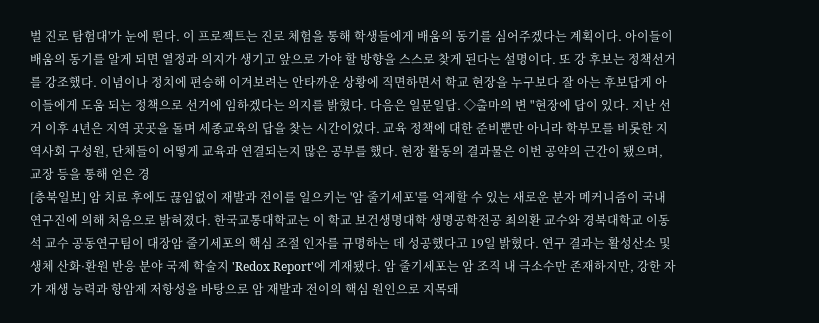벌 진로 탐험대'가 눈에 띈다. 이 프로젝트는 진로 체험을 통해 학생들에게 배움의 동기를 심어주겠다는 계획이다. 아이들이 배움의 동기를 알게 되면 열정과 의지가 생기고 앞으로 가야 할 방향을 스스로 찾게 된다는 설명이다. 또 강 후보는 정책선거를 강조했다. 이념이나 정치에 편승해 이겨보려는 안타까운 상황에 직면하면서 학교 현장을 누구보다 잘 아는 후보답게 아이들에게 도움 되는 정책으로 선거에 임하겠다는 의지를 밝혔다. 다음은 일문일답. ◇출마의 변 "현장에 답이 있다. 지난 선거 이후 4년은 지역 곳곳을 돌며 세종교육의 답을 찾는 시간이었다. 교육 정책에 대한 준비뿐만 아니라 학부모를 비롯한 지역사회 구성원, 단체들이 어떻게 교육과 연결되는지 많은 공부를 했다. 현장 활동의 결과물은 이번 공약의 근간이 됐으며, 교장 등을 통해 얻은 경
[충북일보] 암 치료 후에도 끊임없이 재발과 전이를 일으키는 '암 줄기세포'를 억제할 수 있는 새로운 분자 메커니즘이 국내 연구진에 의해 처음으로 밝혀졌다. 한국교통대학교는 이 학교 보건생명대학 생명공학전공 최의환 교수와 경북대학교 이동석 교수 공동연구팀이 대장암 줄기세포의 핵심 조절 인자를 규명하는 데 성공했다고 19일 밝혔다. 연구 결과는 활성산소 및 생체 산화·환원 반응 분야 국제 학술지 'Redox Report'에 게재됐다. 암 줄기세포는 암 조직 내 극소수만 존재하지만, 강한 자가 재생 능력과 항암제 저항성을 바탕으로 암 재발과 전이의 핵심 원인으로 지목돼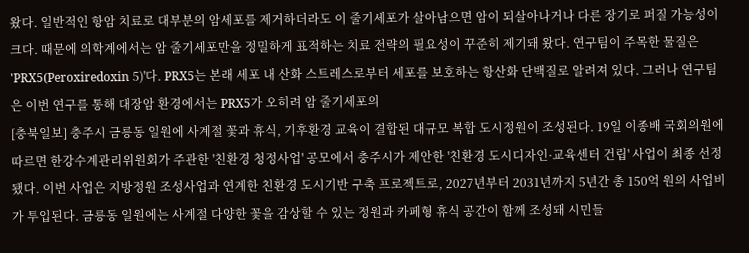왔다. 일반적인 항암 치료로 대부분의 암세포를 제거하더라도 이 줄기세포가 살아남으면 암이 되살아나거나 다른 장기로 퍼질 가능성이 크다. 때문에 의학계에서는 암 줄기세포만을 정밀하게 표적하는 치료 전략의 필요성이 꾸준히 제기돼 왔다. 연구팀이 주목한 물질은 'PRX5(Peroxiredoxin 5)'다. PRX5는 본래 세포 내 산화 스트레스로부터 세포를 보호하는 항산화 단백질로 알려져 있다. 그러나 연구팀은 이번 연구를 통해 대장암 환경에서는 PRX5가 오히려 암 줄기세포의
[충북일보] 충주시 금릉동 일원에 사계절 꽃과 휴식, 기후환경 교육이 결합된 대규모 복합 도시정원이 조성된다. 19일 이종배 국회의원에 따르면 한강수계관리위원회가 주관한 '친환경 청정사업' 공모에서 충주시가 제안한 '친환경 도시디자인·교육센터 건립' 사업이 최종 선정됐다. 이번 사업은 지방정원 조성사업과 연계한 친환경 도시기반 구축 프로젝트로, 2027년부터 2031년까지 5년간 총 150억 원의 사업비가 투입된다. 금릉동 일원에는 사계절 다양한 꽃을 감상할 수 있는 정원과 카페형 휴식 공간이 함께 조성돼 시민들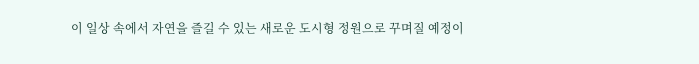이 일상 속에서 자연을 즐길 수 있는 새로운 도시형 정원으로 꾸며질 예정이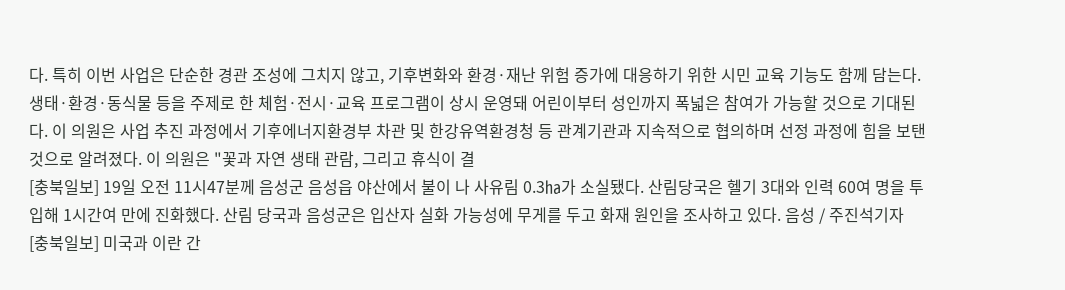다. 특히 이번 사업은 단순한 경관 조성에 그치지 않고, 기후변화와 환경·재난 위험 증가에 대응하기 위한 시민 교육 기능도 함께 담는다. 생태·환경·동식물 등을 주제로 한 체험·전시·교육 프로그램이 상시 운영돼 어린이부터 성인까지 폭넓은 참여가 가능할 것으로 기대된다. 이 의원은 사업 추진 과정에서 기후에너지환경부 차관 및 한강유역환경청 등 관계기관과 지속적으로 협의하며 선정 과정에 힘을 보탠 것으로 알려졌다. 이 의원은 "꽃과 자연 생태 관람, 그리고 휴식이 결
[충북일보] 19일 오전 11시47분께 음성군 음성읍 야산에서 불이 나 사유림 0.3㏊가 소실됐다. 산림당국은 헬기 3대와 인력 60여 명을 투입해 1시간여 만에 진화했다. 산림 당국과 음성군은 입산자 실화 가능성에 무게를 두고 화재 원인을 조사하고 있다. 음성 / 주진석기자
[충북일보] 미국과 이란 간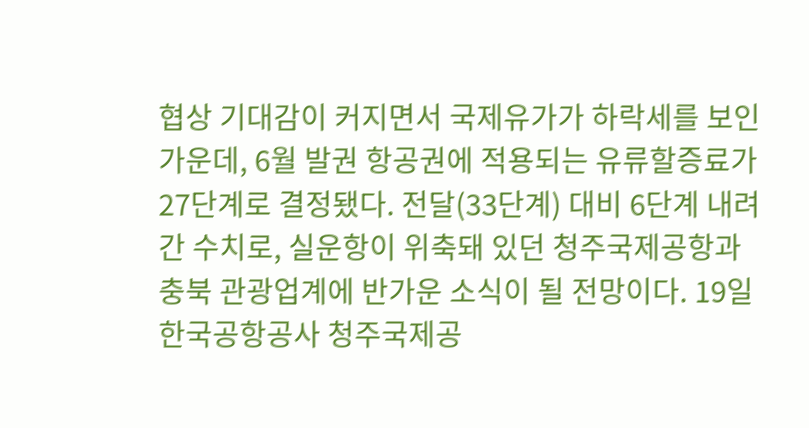협상 기대감이 커지면서 국제유가가 하락세를 보인 가운데, 6월 발권 항공권에 적용되는 유류할증료가 27단계로 결정됐다. 전달(33단계) 대비 6단계 내려간 수치로, 실운항이 위축돼 있던 청주국제공항과 충북 관광업계에 반가운 소식이 될 전망이다. 19일 한국공항공사 청주국제공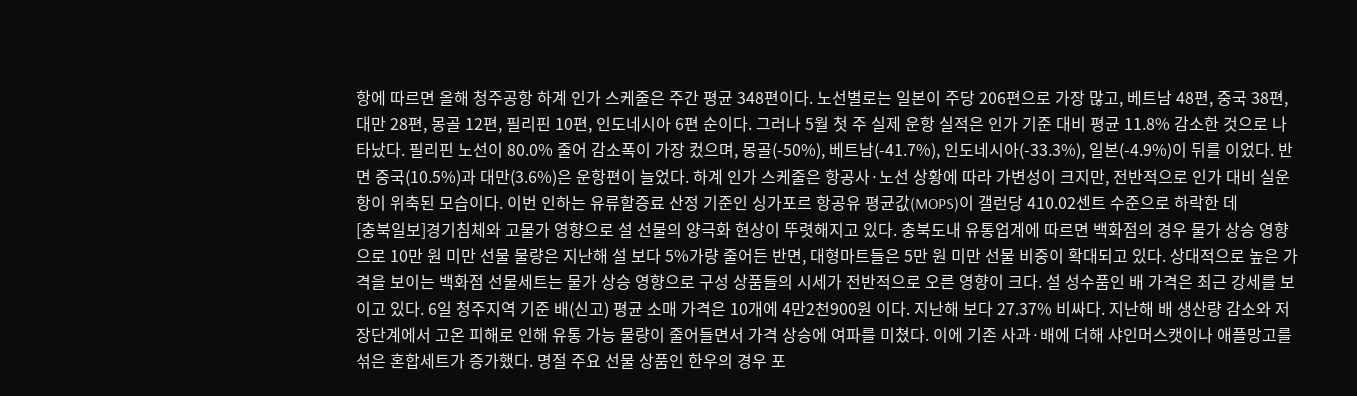항에 따르면 올해 청주공항 하계 인가 스케줄은 주간 평균 348편이다. 노선별로는 일본이 주당 206편으로 가장 많고, 베트남 48편, 중국 38편, 대만 28편, 몽골 12편, 필리핀 10편, 인도네시아 6편 순이다. 그러나 5월 첫 주 실제 운항 실적은 인가 기준 대비 평균 11.8% 감소한 것으로 나타났다. 필리핀 노선이 80.0% 줄어 감소폭이 가장 컸으며, 몽골(-50%), 베트남(-41.7%), 인도네시아(-33.3%), 일본(-4.9%)이 뒤를 이었다. 반면 중국(10.5%)과 대만(3.6%)은 운항편이 늘었다. 하계 인가 스케줄은 항공사·노선 상황에 따라 가변성이 크지만, 전반적으로 인가 대비 실운항이 위축된 모습이다. 이번 인하는 유류할증료 산정 기준인 싱가포르 항공유 평균값(MOPS)이 갤런당 410.02센트 수준으로 하락한 데
[충북일보]경기침체와 고물가 영향으로 설 선물의 양극화 현상이 뚜렷해지고 있다. 충북도내 유통업계에 따르면 백화점의 경우 물가 상승 영향으로 10만 원 미만 선물 물량은 지난해 설 보다 5%가량 줄어든 반면, 대형마트들은 5만 원 미만 선물 비중이 확대되고 있다. 상대적으로 높은 가격을 보이는 백화점 선물세트는 물가 상승 영향으로 구성 상품들의 시세가 전반적으로 오른 영향이 크다. 설 성수품인 배 가격은 최근 강세를 보이고 있다. 6일 청주지역 기준 배(신고) 평균 소매 가격은 10개에 4만2천900원 이다. 지난해 보다 27.37% 비싸다. 지난해 배 생산량 감소와 저장단계에서 고온 피해로 인해 유통 가능 물량이 줄어들면서 가격 상승에 여파를 미쳤다. 이에 기존 사과·배에 더해 샤인머스캣이나 애플망고를 섞은 혼합세트가 증가했다. 명절 주요 선물 상품인 한우의 경우 포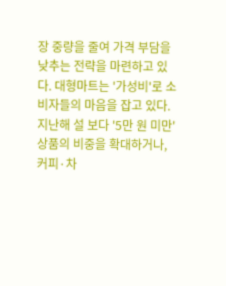장 중량을 줄여 가격 부담을 낮추는 전략을 마련하고 있다. 대형마트는 '가성비'로 소비자들의 마음을 잡고 있다. 지난해 설 보다 '5만 원 미만' 상품의 비중을 확대하거나, 커피·차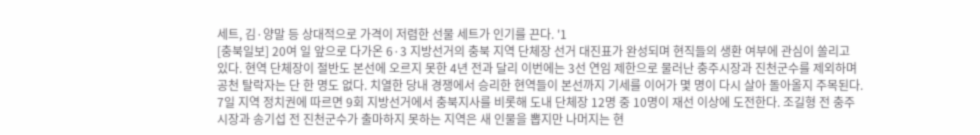세트, 김·양말 등 상대적으로 가격이 저렴한 선물 세트가 인기를 끈다. '1
[충북일보] 20여 일 앞으로 다가온 6·3 지방선거의 충북 지역 단체장 선거 대진표가 완성되며 현직들의 생환 여부에 관심이 쏠리고 있다. 현역 단체장이 절반도 본선에 오르지 못한 4년 전과 달리 이번에는 3선 연임 제한으로 물러난 충주시장과 진천군수를 제외하며 공천 탈락자는 단 한 명도 없다. 치열한 당내 경쟁에서 승리한 현역들이 본선까지 기세를 이어가 몇 명이 다시 살아 돌아올지 주목된다. 7일 지역 정치권에 따르면 9회 지방선거에서 충북지사를 비롯해 도내 단체장 12명 중 10명이 재선 이상에 도전한다. 조길형 전 충주시장과 송기섭 전 진천군수가 출마하지 못하는 지역은 새 인물을 뽑지만 나머지는 현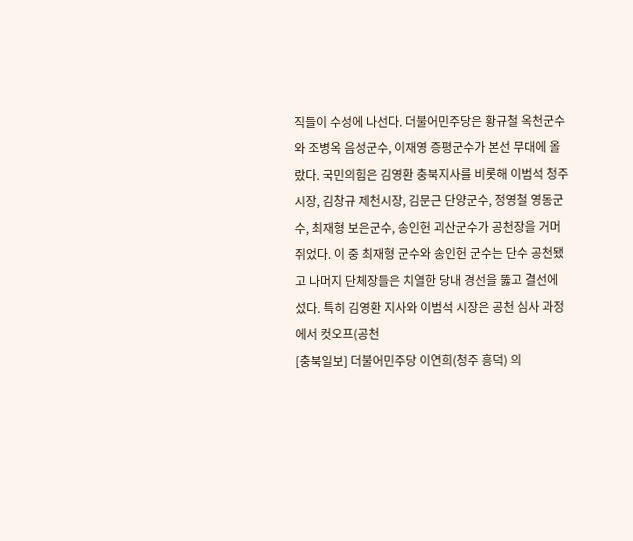직들이 수성에 나선다. 더불어민주당은 황규철 옥천군수와 조병옥 음성군수, 이재영 증평군수가 본선 무대에 올랐다. 국민의힘은 김영환 충북지사를 비롯해 이범석 청주시장, 김창규 제천시장, 김문근 단양군수, 정영철 영동군수, 최재형 보은군수, 송인헌 괴산군수가 공천장을 거머쥐었다. 이 중 최재형 군수와 송인헌 군수는 단수 공천됐고 나머지 단체장들은 치열한 당내 경선을 뚫고 결선에 섰다. 특히 김영환 지사와 이범석 시장은 공천 심사 과정에서 컷오프(공천
[충북일보] 더불어민주당 이연희(청주 흥덕) 의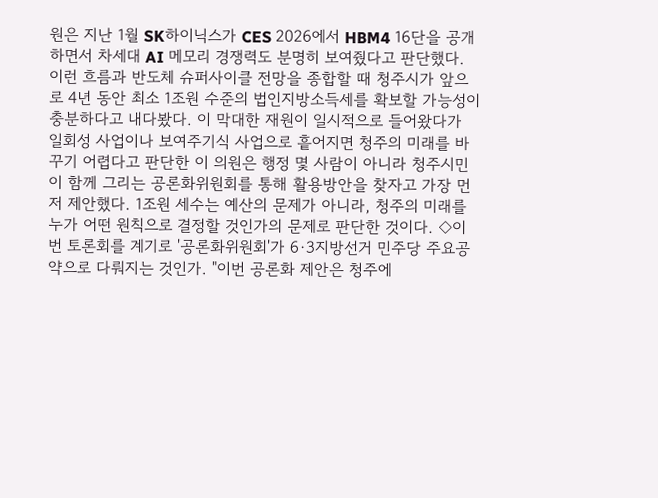원은 지난 1월 SK하이닉스가 CES 2026에서 HBM4 16단을 공개하면서 차세대 AI 메모리 경쟁력도 분명히 보여줬다고 판단했다. 이런 흐름과 반도체 슈퍼사이클 전망을 종합할 때 청주시가 앞으로 4년 동안 최소 1조원 수준의 법인지방소득세를 확보할 가능성이 충분하다고 내다봤다. 이 막대한 재원이 일시적으로 들어왔다가 일회성 사업이나 보여주기식 사업으로 흩어지면 청주의 미래를 바꾸기 어렵다고 판단한 이 의원은 행정 몇 사람이 아니라 청주시민이 함께 그리는 공론화위원회를 통해 활용방안을 찾자고 가장 먼저 제안했다. 1조원 세수는 예산의 문제가 아니라, 청주의 미래를 누가 어떤 원칙으로 결정할 것인가의 문제로 판단한 것이다. ◇이번 토론회를 계기로 '공론화위원회'가 6·3지방선거 민주당 주요공약으로 다뤄지는 것인가. "이번 공론화 제안은 청주에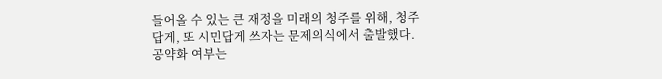들어올 수 있는 큰 재정을 미래의 청주를 위해, 청주답게, 또 시민답게 쓰자는 문제의식에서 출발했다. 공약화 여부는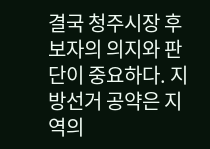결국 청주시장 후보자의 의지와 판단이 중요하다. 지방선거 공약은 지역의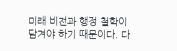미래 비전과 행정 철학이 담겨야 하기 때문이다. 다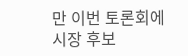만 이번 토론회에 시장 후보